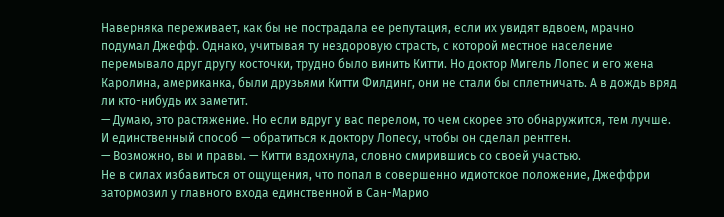Наверняка переживает, как бы не пострадала ее репутация, если их увидят вдвоем, мрачно подумал Джефф. Однако, учитывая ту нездоровую страсть, с которой местное население перемывало друг другу косточки, трудно было винить Китти. Но доктор Мигель Лопес и его жена Каролина, американка, были друзьями Китти Филдинг, они не стали бы сплетничать. А в дождь вряд ли кто-нибудь их заметит.
— Думаю, это растяжение. Но если вдруг у вас перелом, то чем скорее это обнаружится, тем лучше. И единственный способ — обратиться к доктору Лопесу, чтобы он сделал рентген.
— Возможно, вы и правы. — Китти вздохнула, словно смирившись со своей участью.
Не в силах избавиться от ощущения, что попал в совершенно идиотское положение, Джеффри затормозил у главного входа единственной в Сан-Марио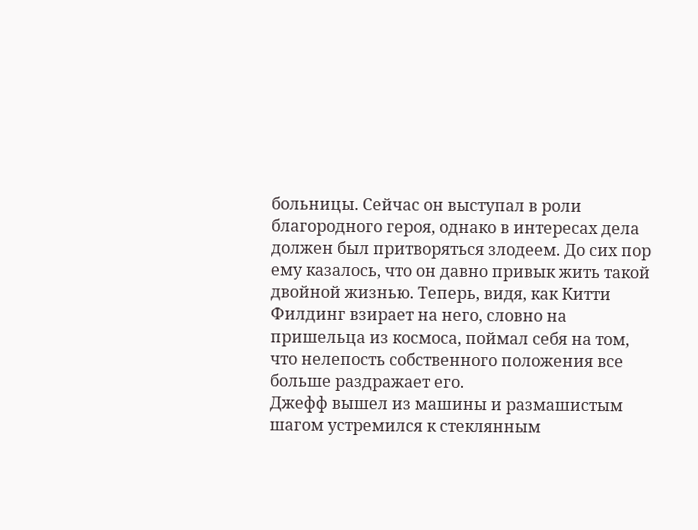больницы. Сейчас он выступал в роли благородного героя, однако в интересах дела должен был притворяться злодеем. До сих пор ему казалось, что он давно привык жить такой двойной жизнью. Теперь, видя, как Китти Филдинг взирает на него, словно на пришельца из космоса, поймал себя на том, что нелепость собственного положения все больше раздражает его.
Джефф вышел из машины и размашистым шагом устремился к стеклянным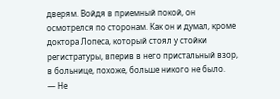дверям. Войдя в приемный покой, он осмотрелся по сторонам. Как он и думал, кроме доктора Лопеса, который стоял у стойки регистратуры, вперив в него пристальный взор, в больнице, похоже, больше никого не было.
— Не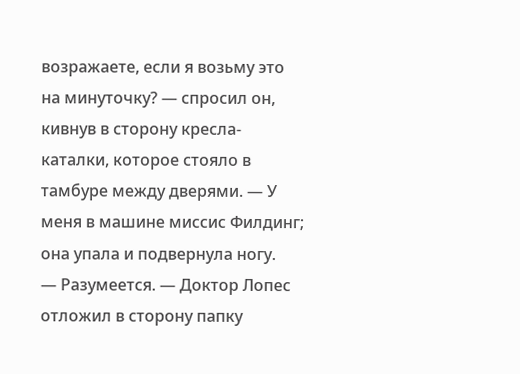возражаете, если я возьму это на минуточку? — спросил он, кивнув в сторону кресла-каталки, которое стояло в тамбуре между дверями. — У меня в машине миссис Филдинг; она упала и подвернула ногу.
— Разумеется. — Доктор Лопес отложил в сторону папку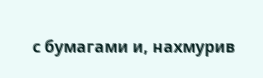с бумагами и, нахмурив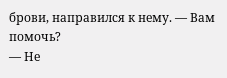брови, направился к нему. — Вам помочь?
— Не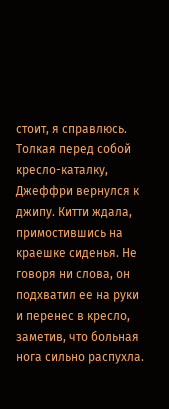стоит, я справлюсь.
Толкая перед собой кресло-каталку, Джеффри вернулся к джипу. Китти ждала, примостившись на краешке сиденья. Не говоря ни слова, он подхватил ее на руки и перенес в кресло, заметив, что больная нога сильно распухла.